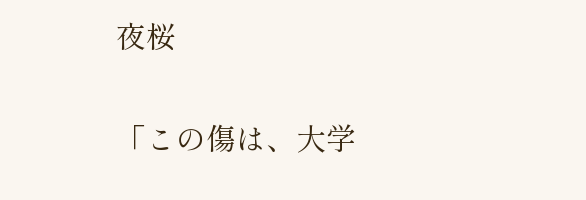夜桜

「この傷は、大学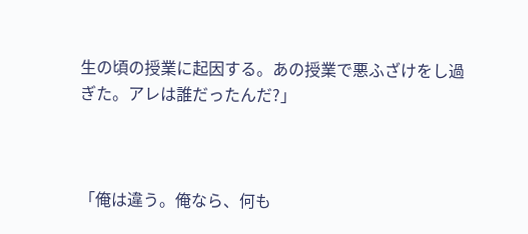生の頃の授業に起因する。あの授業で悪ふざけをし過ぎた。アレは誰だったんだ?」



「俺は違う。俺なら、何も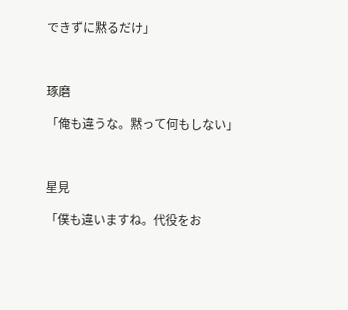できずに黙るだけ」



琢磨

「俺も違うな。黙って何もしない」



星見

「僕も違いますね。代役をお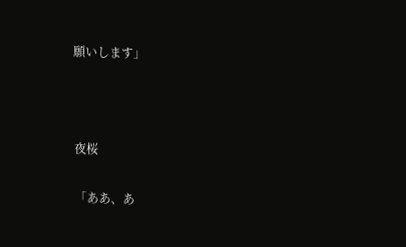願いします」



夜桜

「ああ、あ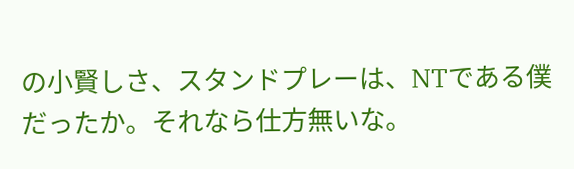の小賢しさ、スタンドプレーは、NTである僕だったか。それなら仕方無いな。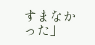すまなかった」